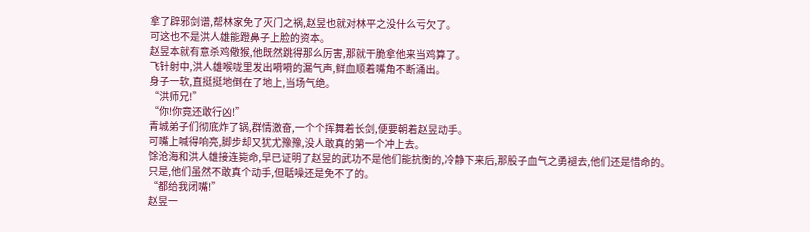拿了辟邪剑谱,帮林家免了灭门之祸,赵昱也就对林平之没什么亏欠了。
可这也不是洪人雄能蹬鼻子上脸的资本。
赵昱本就有意杀鸡儆猴,他既然跳得那么厉害,那就干脆拿他来当鸡算了。
飞针射中,洪人雄喉咙里发出嗬嗬的漏气声,鲜血顺着嘴角不断涌出。
身子一软,直挺挺地倒在了地上,当场气绝。
“洪师兄!”
“你!你竟还敢行凶!”
青城弟子们彻底炸了锅,群情激奋,一个个挥舞着长剑,便要朝着赵昱动手。
可嘴上喊得响亮,脚步却又犹尤豫豫,没人敢真的第一个冲上去。
馀沧海和洪人雄接连毙命,早已证明了赵昱的武功不是他们能抗衡的,冷静下来后,那股子血气之勇褪去,他们还是惜命的。
只是,他们虽然不敢真个动手,但聒噪还是免不了的。
“都给我闭嘴!”
赵昱一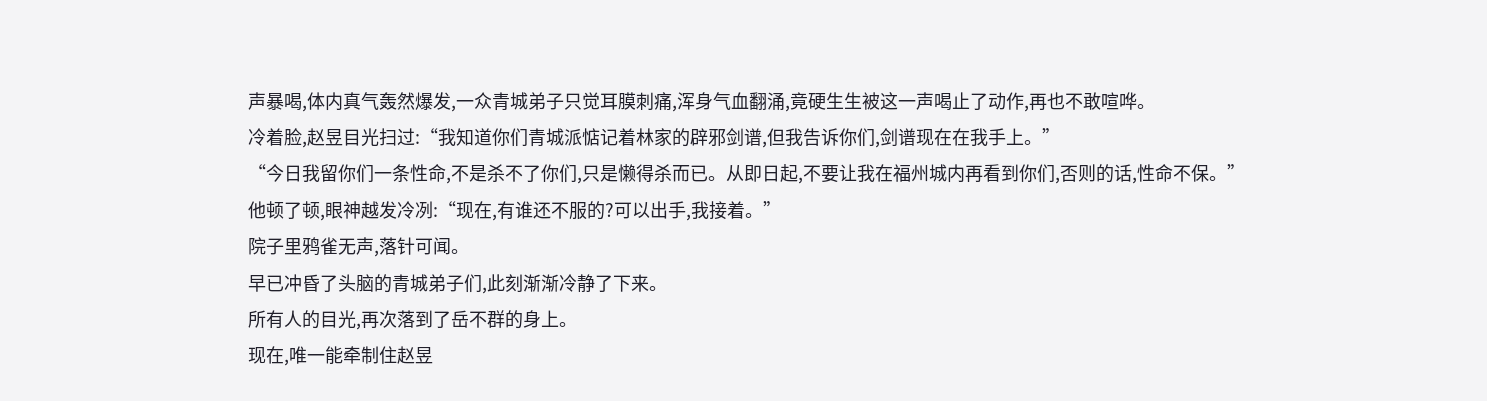声暴喝,体内真气轰然爆发,一众青城弟子只觉耳膜刺痛,浑身气血翻涌,竟硬生生被这一声喝止了动作,再也不敢喧哗。
冷着脸,赵昱目光扫过:“我知道你们青城派惦记着林家的辟邪剑谱,但我告诉你们,剑谱现在在我手上。”
“今日我留你们一条性命,不是杀不了你们,只是懒得杀而已。从即日起,不要让我在福州城内再看到你们,否则的话,性命不保。”
他顿了顿,眼神越发冷冽:“现在,有谁还不服的?可以出手,我接着。”
院子里鸦雀无声,落针可闻。
早已冲昏了头脑的青城弟子们,此刻渐渐冷静了下来。
所有人的目光,再次落到了岳不群的身上。
现在,唯一能牵制住赵昱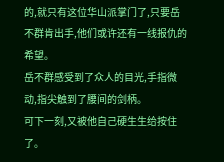的,就只有这位华山派掌门了,只要岳不群肯出手,他们或许还有一线报仇的希望。
岳不群感受到了众人的目光,手指微动,指尖触到了腰间的剑柄。
可下一刻,又被他自己硬生生给按住了。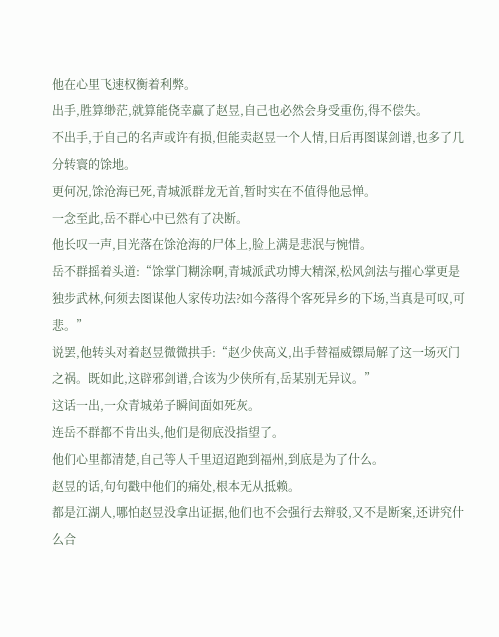他在心里飞速权衡着利弊。
出手,胜算缈茫,就算能侥幸赢了赵昱,自己也必然会身受重伤,得不偿失。
不出手,于自己的名声或许有损,但能卖赵昱一个人情,日后再图谋剑谱,也多了几分转寰的馀地。
更何况,馀沧海已死,青城派群龙无首,暂时实在不值得他忌惮。
一念至此,岳不群心中已然有了决断。
他长叹一声,目光落在馀沧海的尸体上,脸上满是悲泯与惋惜。
岳不群摇着头道:“馀掌门糊涂啊,青城派武功博大精深,松风剑法与摧心掌更是独步武林,何须去图谋他人家传功法?如今落得个客死异乡的下场,当真是可叹,可悲。”
说罢,他转头对着赵昱微微拱手:“赵少侠高义,出手替福威镖局解了这一场灭门之祸。既如此,这辟邪剑谱,合该为少侠所有,岳某别无异议。”
这话一出,一众青城弟子瞬间面如死灰。
连岳不群都不肯出头,他们是彻底没指望了。
他们心里都清楚,自己等人千里迢迢跑到福州,到底是为了什么。
赵昱的话,句句戳中他们的痛处,根本无从抵赖。
都是江湖人,哪怕赵昱没拿出证据,他们也不会强行去辩驳,又不是断案,还讲究什么合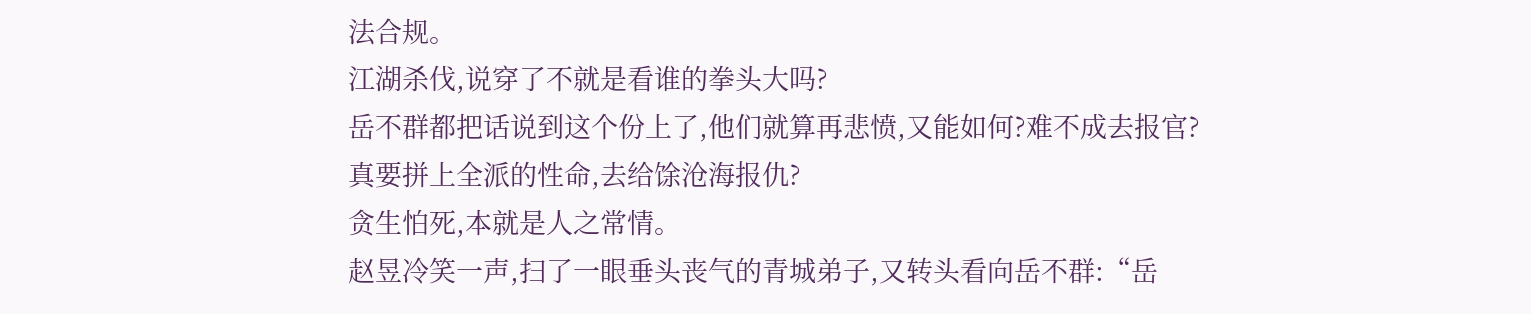法合规。
江湖杀伐,说穿了不就是看谁的拳头大吗?
岳不群都把话说到这个份上了,他们就算再悲愤,又能如何?难不成去报官?
真要拼上全派的性命,去给馀沧海报仇?
贪生怕死,本就是人之常情。
赵昱冷笑一声,扫了一眼垂头丧气的青城弟子,又转头看向岳不群:“岳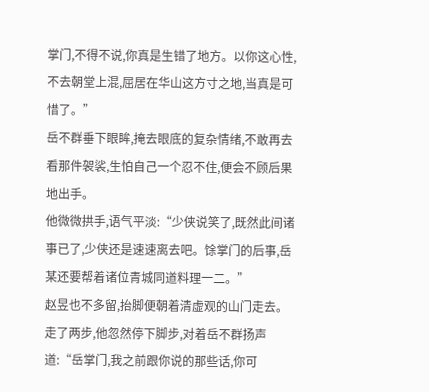掌门,不得不说,你真是生错了地方。以你这心性,不去朝堂上混,屈居在华山这方寸之地,当真是可惜了。”
岳不群垂下眼眸,掩去眼底的复杂情绪,不敢再去看那件袈裟,生怕自己一个忍不住,便会不顾后果地出手。
他微微拱手,语气平淡:“少侠说笑了,既然此间诸事已了,少侠还是速速离去吧。馀掌门的后事,岳某还要帮着诸位青城同道料理一二。”
赵昱也不多留,抬脚便朝着清虚观的山门走去。
走了两步,他忽然停下脚步,对着岳不群扬声道:“岳掌门,我之前跟你说的那些话,你可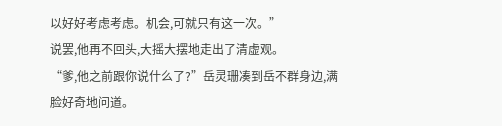以好好考虑考虑。机会,可就只有这一次。”
说罢,他再不回头,大摇大摆地走出了清虚观。
“爹,他之前跟你说什么了?”岳灵珊凑到岳不群身边,满脸好奇地问道。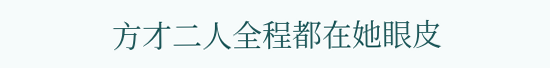方才二人全程都在她眼皮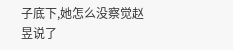子底下,她怎么没察觉赵昱说了